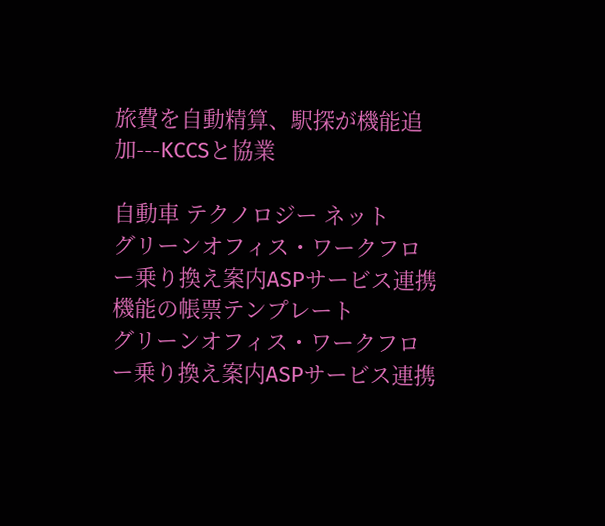旅費を自動精算、駅探が機能追加---KCCSと協業

自動車 テクノロジー ネット
グリーンオフィス・ワークフロー乗り換え案内ASPサービス連携機能の帳票テンプレート
グリーンオフィス・ワークフロー乗り換え案内ASPサービス連携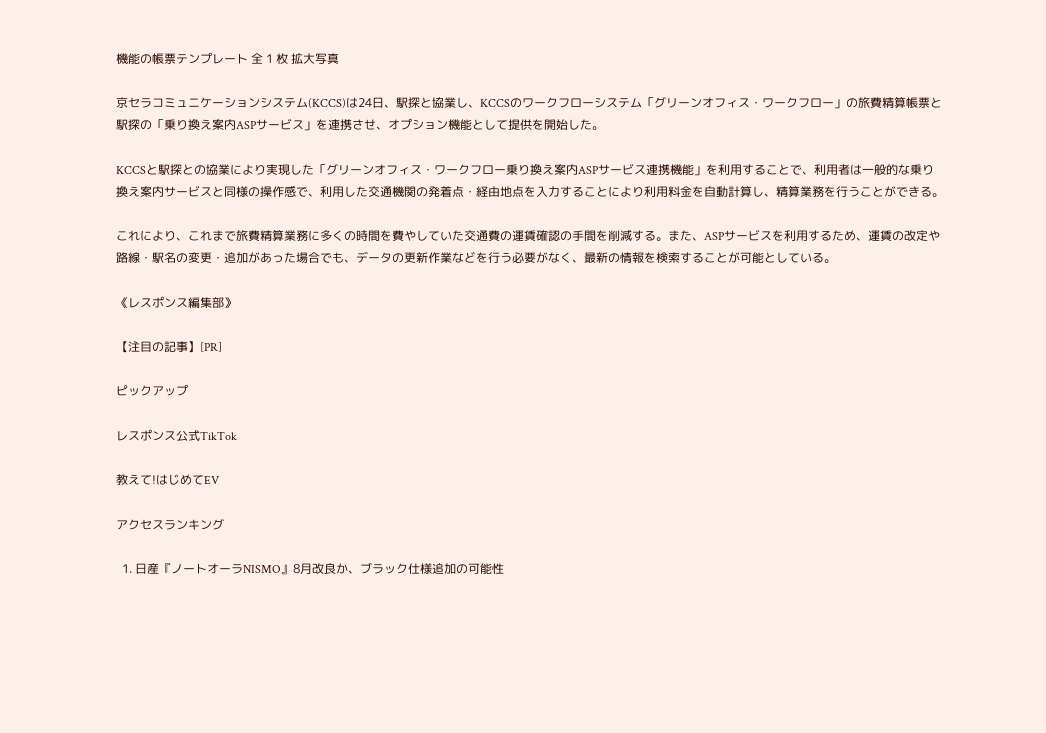機能の帳票テンプレート 全 1 枚 拡大写真

京セラコミュニケーションシステム(KCCS)は24日、駅探と協業し、KCCSのワークフローシステム「グリーンオフィス・ワークフロー」の旅費精算帳票と駅探の「乗り換え案内ASPサービス」を連携させ、オプション機能として提供を開始した。

KCCSと駅探との協業により実現した「グリーンオフィス・ワークフロー乗り換え案内ASPサービス連携機能」を利用することで、利用者は一般的な乗り換え案内サービスと同様の操作感で、利用した交通機関の発着点・経由地点を入力することにより利用料金を自動計算し、精算業務を行うことができる。

これにより、これまで旅費精算業務に多くの時間を費やしていた交通費の運賃確認の手間を削減する。また、ASPサービスを利用するため、運賃の改定や路線・駅名の変更・追加があった場合でも、データの更新作業などを行う必要がなく、最新の情報を検索することが可能としている。

《レスポンス編集部》

【注目の記事】[PR]

ピックアップ

レスポンス公式TikTok

教えて!はじめてEV

アクセスランキング

  1. 日産『ノートオーラNISMO』8月改良か、ブラック仕様追加の可能性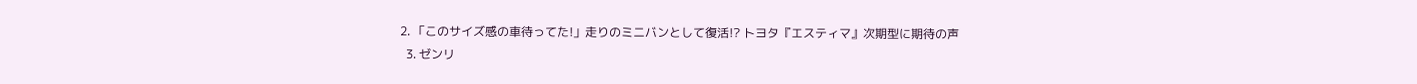2. 「このサイズ感の車待ってた!」走りのミニバンとして復活!? トヨタ『エスティマ』次期型に期待の声
  3. ゼンリ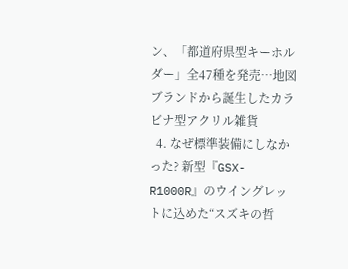ン、「都道府県型キーホルダー」全47種を発売…地図ブランドから誕生したカラビナ型アクリル雑貨
  4. なぜ標準装備にしなかった? 新型『GSX-R1000R』のウイングレットに込めた“スズキの哲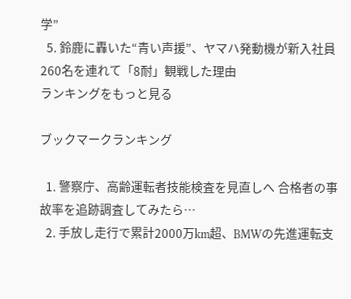学”
  5. 鈴鹿に轟いた“青い声援”、ヤマハ発動機が新入社員260名を連れて「8耐」観戦した理由
ランキングをもっと見る

ブックマークランキング

  1. 警察庁、高齢運転者技能検査を見直しへ 合格者の事故率を追跡調査してみたら…
  2. 手放し走行で累計2000万km超、BMWの先進運転支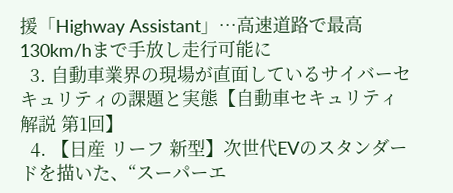援「Highway Assistant」…高速道路で最高130km/hまで手放し走行可能に
  3. 自動車業界の現場が直面しているサイバーセキュリティの課題と実態【自動車セキュリティ解説 第1回】
  4. 【日産 リーフ 新型】次世代EVのスタンダードを描いた、“スーパーエ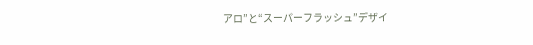アロ”と“スーパーフラッシュ”デザイ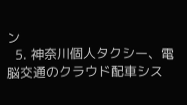ン
  5. 神奈川個人タクシー、電脳交通のクラウド配車シス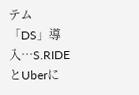テム「DS」導入…S.RIDEとUberに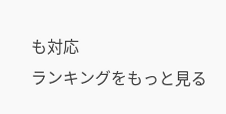も対応
ランキングをもっと見る